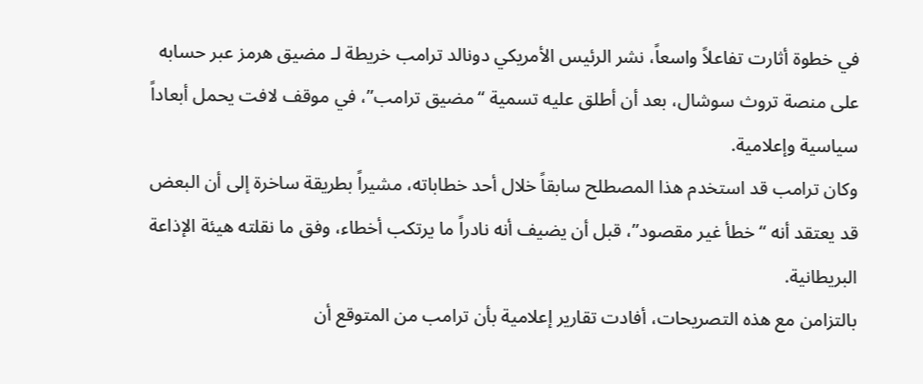في خطوة أثارت تفاعلاً واسعاً، نشر الرئيس الأمريكي دونالد ترامب خريطة لـ مضيق هرمز عبر حسابه على منصة تروث سوشال، بعد أن أطلق عليه تسمية “مضيق ترامب”، في موقف لافت يحمل أبعاداً سياسية وإعلامية.
وكان ترامب قد استخدم هذا المصطلح سابقاً خلال أحد خطاباته، مشيراً بطريقة ساخرة إلى أن البعض قد يعتقد أنه “خطأ غير مقصود”، قبل أن يضيف أنه نادراً ما يرتكب أخطاء، وفق ما نقلته هيئة الإذاعة البريطانية.
بالتزامن مع هذه التصريحات، أفادت تقارير إعلامية بأن ترامب من المتوقع أن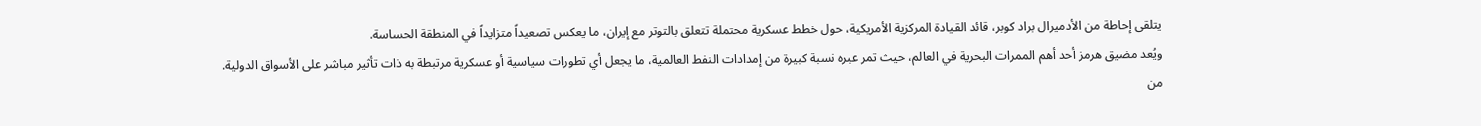يتلقى إحاطة من الأدميرال براد كوبر، قائد القيادة المركزية الأمريكية، حول خطط عسكرية محتملة تتعلق بالتوتر مع إيران، ما يعكس تصعيداً متزايداً في المنطقة الحساسة.
ويُعد مضيق هرمز أحد أهم الممرات البحرية في العالم، حيث تمر عبره نسبة كبيرة من إمدادات النفط العالمية، ما يجعل أي تطورات سياسية أو عسكرية مرتبطة به ذات تأثير مباشر على الأسواق الدولية.
من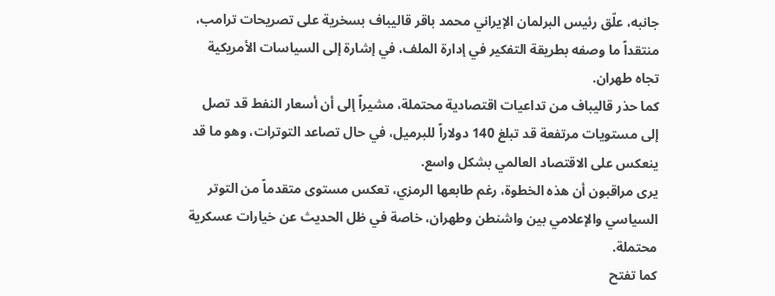جانبه، علّق رئيس البرلمان الإيراني محمد باقر قاليباف بسخرية على تصريحات ترامب، منتقداً ما وصفه بطريقة التفكير في إدارة الملف، في إشارة إلى السياسات الأمريكية تجاه طهران.
كما حذر قاليباف من تداعيات اقتصادية محتملة، مشيراً إلى أن أسعار النفط قد تصل إلى مستويات مرتفعة قد تبلغ 140 دولاراً للبرميل، في حال تصاعد التوترات، وهو ما قد ينعكس على الاقتصاد العالمي بشكل واسع.
يرى مراقبون أن هذه الخطوة، رغم طابعها الرمزي، تعكس مستوى متقدماً من التوتر السياسي والإعلامي بين واشنطن وطهران، خاصة في ظل الحديث عن خيارات عسكرية محتملة.
كما تفتح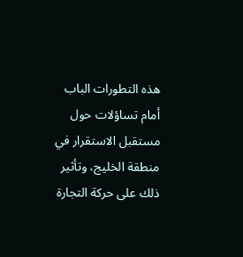هذه التطورات الباب أمام تساؤلات حول مستقبل الاستقرار في منطقة الخليج، وتأثير ذلك على حركة التجارة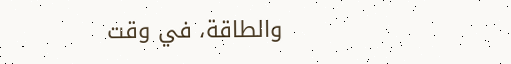والطاقة، في وقت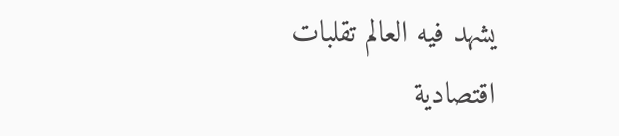يشهد فيه العالم تقلبات اقتصادية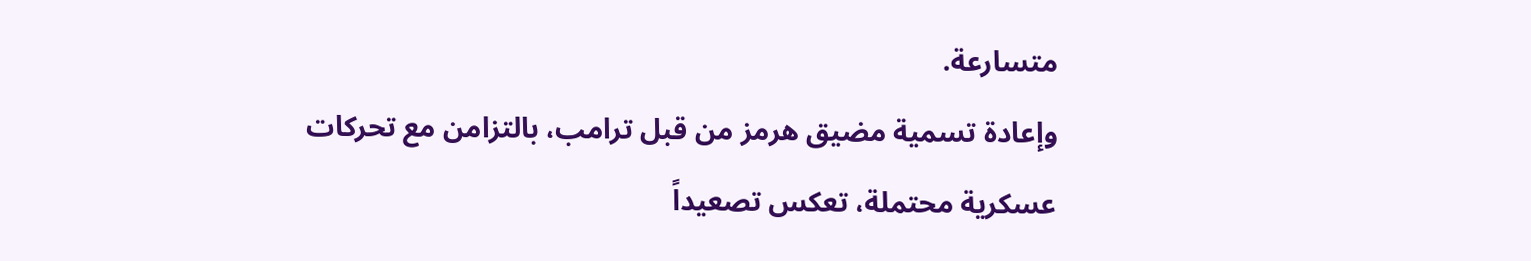متسارعة.
وإعادة تسمية مضيق هرمز من قبل ترامب، بالتزامن مع تحركات عسكرية محتملة، تعكس تصعيداً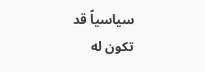سياسياً قد تكون له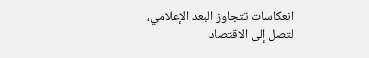انعكاسات تتجاوز البعد الإعلامي، لتصل إلى الاقتصاد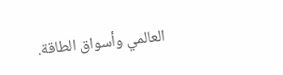العالمي وأسواق الطاقة.